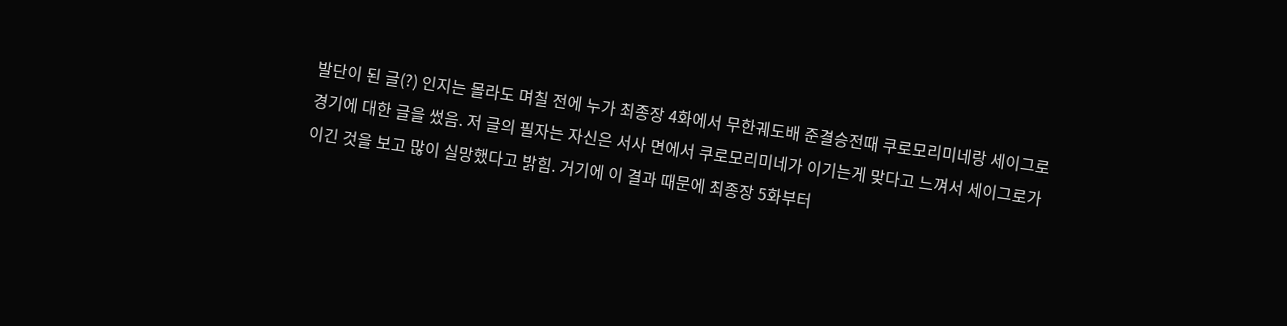발단이 된 글(?) 인지는 몰라도 며칠 전에 누가 최종장 4화에서 무한궤도배 준결승전때 쿠로모리미네랑 세이그로 경기에 대한 글을 썼음. 저 글의 필자는 자신은 서사 면에서 쿠로모리미네가 이기는게 맞다고 느껴서 세이그로가 이긴 것을 보고 많이 실망했다고 밝힘. 거기에 이 결과 때문에 최종장 5화부터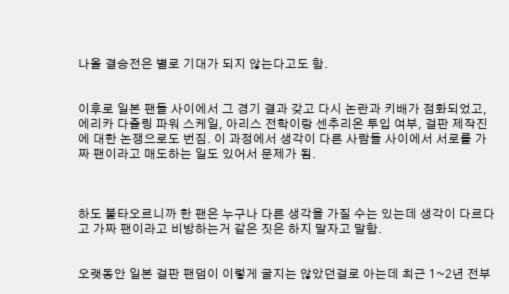나올 결승전은 별로 기대가 되지 않는다고도 함.


이후로 일본 팬들 사이에서 그 경기 결과 갖고 다시 논란과 키배가 점화되었고, 에리카 다즐링 파워 스케일, 아리스 전학이랑 센추리온 투입 여부, 걸판 제작진에 대한 논쟁으로도 번짐. 이 과정에서 생각이 다른 사람들 사이에서 서로를 가짜 팬이라고 매도하는 일도 있어서 문제가 됨.



하도 불타오르니까 한 팬은 누구나 다른 생각을 가질 수는 있는데 생각이 다르다고 가짜 팬이라고 비방하는거 같은 짓은 하지 말자고 말함.


오랫동안 일본 걸판 팬덤이 이렇게 굴지는 않았던걸로 아는데 최근 1~2년 전부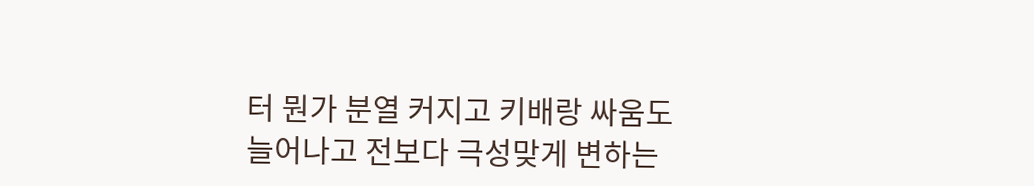터 뭔가 분열 커지고 키배랑 싸움도 늘어나고 전보다 극성맞게 변하는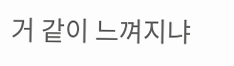거 같이 느껴지냐